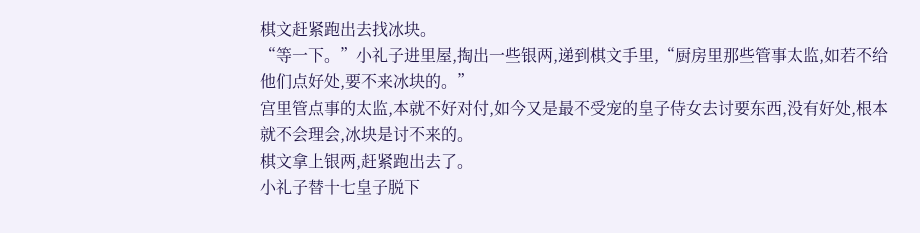棋文赶紧跑出去找冰块。
“等一下。”小礼子进里屋,掏出一些银两,递到棋文手里,“厨房里那些管事太监,如若不给他们点好处,要不来冰块的。”
宫里管点事的太监,本就不好对付,如今又是最不受宠的皇子侍女去讨要东西,没有好处,根本就不会理会,冰块是讨不来的。
棋文拿上银两,赶紧跑出去了。
小礼子替十七皇子脱下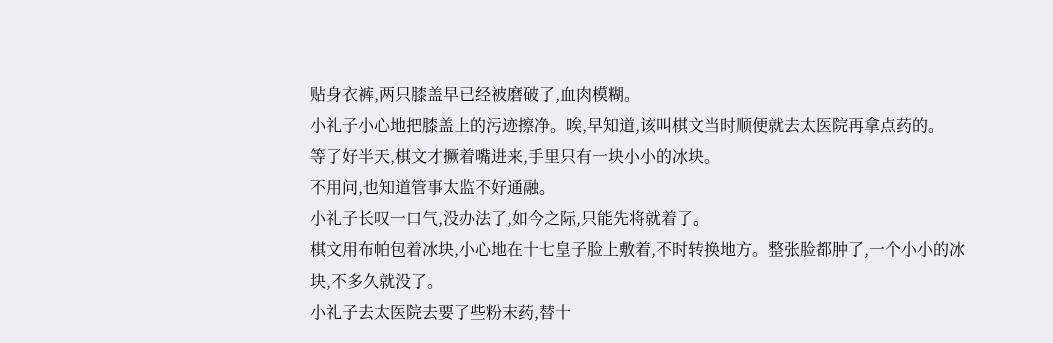贴身衣裤,两只膝盖早已经被磨破了,血肉模糊。
小礼子小心地把膝盖上的污迹擦净。唉,早知道,该叫棋文当时顺便就去太医院再拿点药的。
等了好半天,棋文才撅着嘴进来,手里只有一块小小的冰块。
不用问,也知道管事太监不好通融。
小礼子长叹一口气,没办法了,如今之际,只能先将就着了。
棋文用布帕包着冰块,小心地在十七皇子脸上敷着,不时转换地方。整张脸都肿了,一个小小的冰块,不多久就没了。
小礼子去太医院去要了些粉末药,替十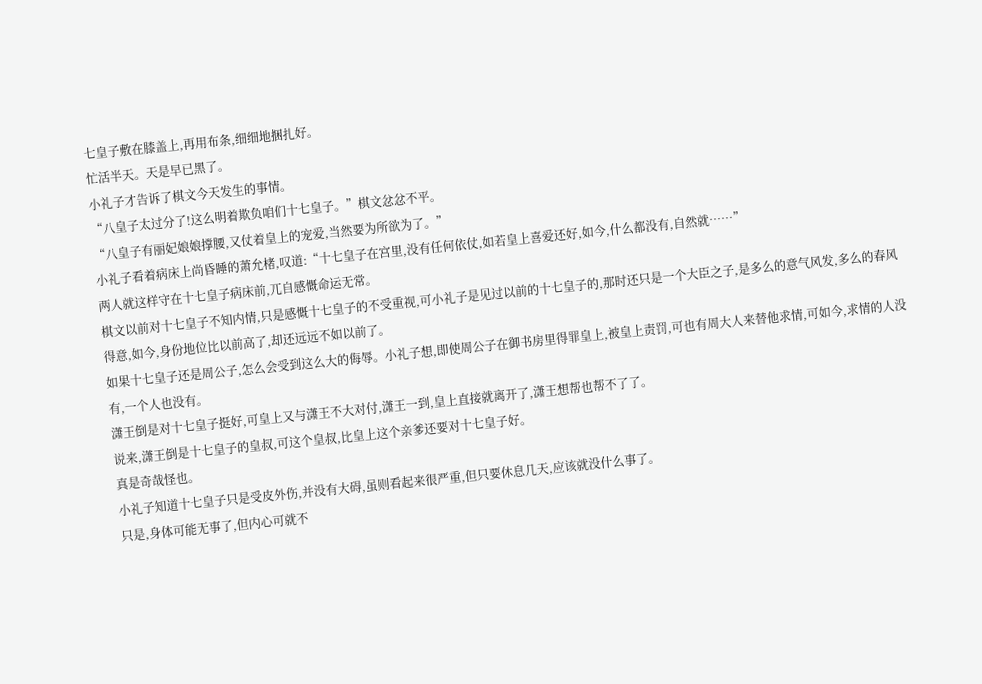七皇子敷在膝盖上,再用布条,细细地捆扎好。
忙活半天。天是早已黑了。
小礼子才告诉了棋文今天发生的事情。
“八皇子太过分了!这么明着欺负咱们十七皇子。”棋文忿忿不平。
“八皇子有丽妃娘娘撑腰,又仗着皇上的宠爱,当然要为所欲为了。”
小礼子看着病床上尚昏睡的萧允楮,叹道:“十七皇子在宫里,没有任何依仗,如若皇上喜爱还好,如今,什么都没有,自然就……”
两人就这样守在十七皇子病床前,兀自感慨命运无常。
棋文以前对十七皇子不知内情,只是感慨十七皇子的不受重视,可小礼子是见过以前的十七皇子的,那时还只是一个大臣之子,是多么的意气风发,多么的春风得意,如今,身份地位比以前高了,却还远远不如以前了。
如果十七皇子还是周公子,怎么会受到这么大的侮辱。小礼子想,即使周公子在御书房里得罪皇上,被皇上责罚,可也有周大人来替他求情,可如今,求情的人没有,一个人也没有。
潇王倒是对十七皇子挺好,可皇上又与潇王不大对付,潇王一到,皇上直接就离开了,潇王想帮也帮不了了。
说来,潇王倒是十七皇子的皇叔,可这个皇叔,比皇上这个亲爹还要对十七皇子好。
真是奇哉怪也。
小礼子知道十七皇子只是受皮外伤,并没有大碍,虽则看起来很严重,但只要休息几天,应该就没什么事了。
只是,身体可能无事了,但内心可就不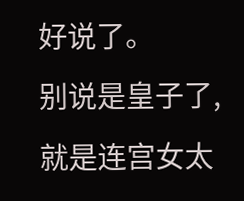好说了。
别说是皇子了,就是连宫女太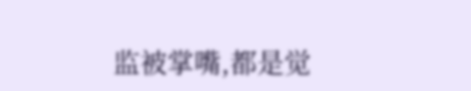监被掌嘴,都是觉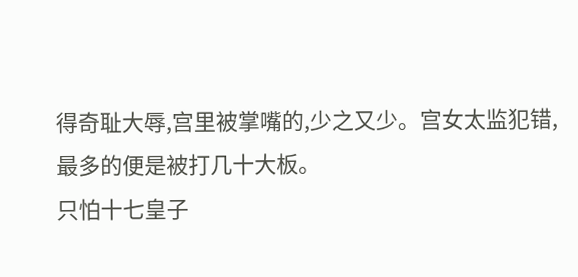得奇耻大辱,宫里被掌嘴的,少之又少。宫女太监犯错,最多的便是被打几十大板。
只怕十七皇子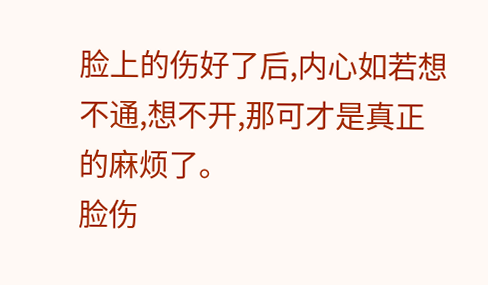脸上的伤好了后,内心如若想不通,想不开,那可才是真正的麻烦了。
脸伤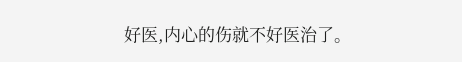好医,内心的伤就不好医治了。